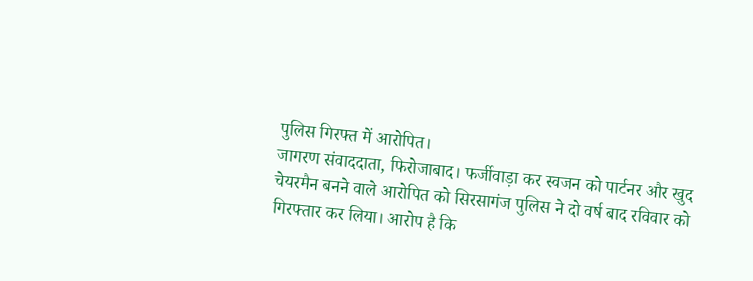पुलिस गिरफ्त में आरोपित।
जागरण संवाददाता, फिरोजाबाद। फर्जीवाड़ा कर स्वजन को पार्टनर और खुद चेयरमैन बनने वाले आरोपित को सिरसागंज पुलिस ने दो वर्ष बाद रविवार को गिरफ्तार कर लिया। आरोप है कि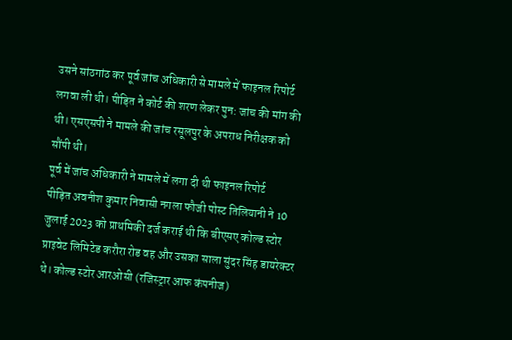उसने सांठगांठ कर पूर्व जांच अधिकारी से मामले में फाइनल रिपोर्ट लगवा ली थी। पीड़ित ने कोर्ट की शरण लेकर पुन: जांच की मांग की थी। एसएसपी ने मामले की जांच रसूलपुर के अपराध निरीक्षक को सौंपी थी।
पूर्व में जांच अधिकारी ने मामले में लगा दी थी फाइनल रिपोर्ट
पीड़ित अवनीश कुमार निवासी नगला फौजी पोस्ट तिलियानी ने 10 जुलाई 2023 को प्राथमिकी दर्ज कराई थी कि बीएसए कोल्ड स्टोर प्राइवेट लिमिटेड करौरा रोड वह और उसका साला सुंदर सिंह डायरेक्टर थे। कोल्ड स्टोर आरओसी (रजिस्ट्रार आफ कंपनीज)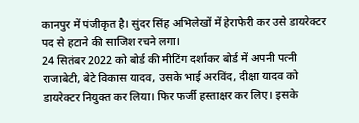कानपुर में पंजीकृत है। सुंदर सिंह अभिलेखों में हेराफेरी कर उसे डायरेक्टर पद से हटाने की साजिश रचने लगा।
24 सितंबर 2022 को बोर्ड की मीटिंग दर्शाकर बोर्ड में अपनी पत्नी राजाबेटी, बेटे विकास यादव, उसके भाई अरविंद, दीक्षा यादव को डायरेक्टर नियुक्त कर लिया। फिर फर्जी हस्ताक्षर कर लिए। इसके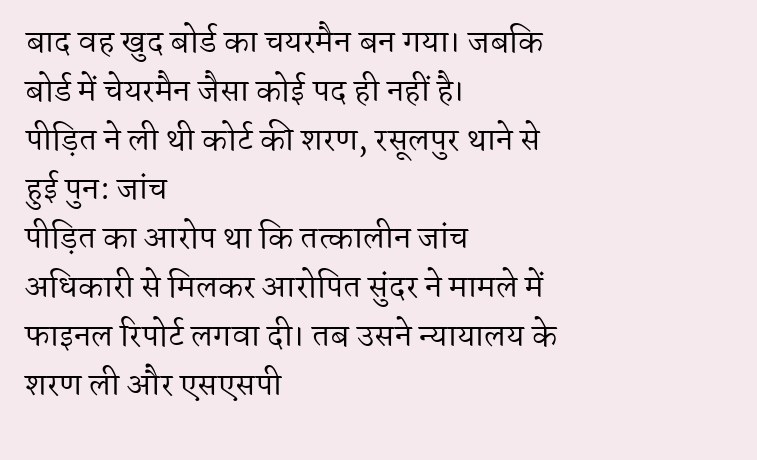बाद वह खुद बोर्ड का चयरमैन बन गया। जबकि बोर्ड में चेयरमैन जैसा कोई पद ही नहीं है।
पीड़ित ने ली थी कोर्ट की शरण, रसूलपुर थाने से हुई पुन: जांच
पीड़ित का आरोप था कि तत्कालीन जांच अधिकारी से मिलकर आरोपित सुंदर ने मामले में फाइनल रिपोर्ट लगवा दी। तब उसने न्यायालय के शरण ली और एसएसपी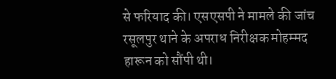से फरियाद की। एसएसपी ने मामले की जांच रसूलपुर थाने के अपराध निरीक्षक मोहम्मद हारून को सौंपी थी।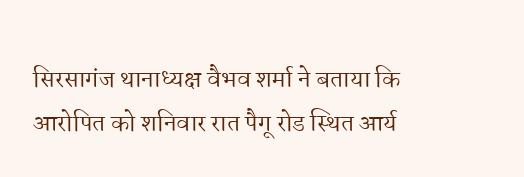सिरसागंज थानाध्यक्ष वैभव शर्मा ने बताया कि आरोपित को शनिवार रात पैगू रोड स्थित आर्य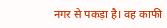नगर से पकड़ा है। वह काफी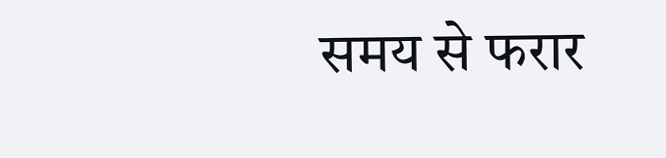समय से फरार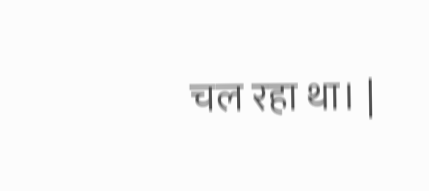चल रहा था। |